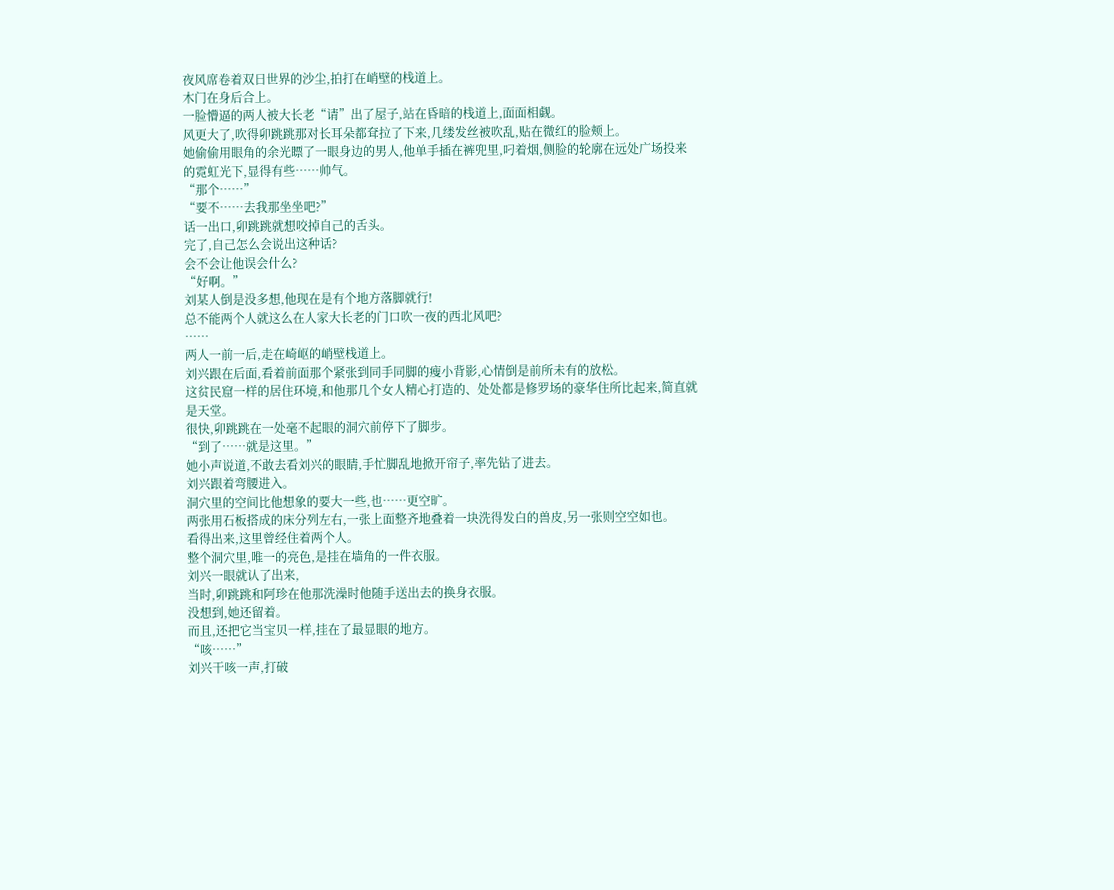夜风席卷着双日世界的沙尘,拍打在峭壁的栈道上。
木门在身后合上。
一脸懵逼的两人被大长老“请”出了屋子,站在昏暗的栈道上,面面相觑。
风更大了,吹得卯跳跳那对长耳朵都耷拉了下来,几缕发丝被吹乱,贴在微红的脸颊上。
她偷偷用眼角的余光瞟了一眼身边的男人,他单手插在裤兜里,叼着烟,侧脸的轮廓在远处广场投来的霓虹光下,显得有些……帅气。
“那个……”
“要不……去我那坐坐吧?”
话一出口,卯跳跳就想咬掉自己的舌头。
完了,自己怎么会说出这种话?
会不会让他误会什么?
“好啊。”
刘某人倒是没多想,他现在是有个地方落脚就行!
总不能两个人就这么在人家大长老的门口吹一夜的西北风吧?
……
两人一前一后,走在崎岖的峭壁栈道上。
刘兴跟在后面,看着前面那个紧张到同手同脚的瘦小背影,心情倒是前所未有的放松。
这贫民窟一样的居住环境,和他那几个女人精心打造的、处处都是修罗场的豪华住所比起来,简直就是天堂。
很快,卯跳跳在一处毫不起眼的洞穴前停下了脚步。
“到了……就是这里。”
她小声说道,不敢去看刘兴的眼睛,手忙脚乱地掀开帘子,率先钻了进去。
刘兴跟着弯腰进入。
洞穴里的空间比他想象的要大一些,也……更空旷。
两张用石板搭成的床分列左右,一张上面整齐地叠着一块洗得发白的兽皮,另一张则空空如也。
看得出来,这里曾经住着两个人。
整个洞穴里,唯一的亮色,是挂在墙角的一件衣服。
刘兴一眼就认了出来,
当时,卯跳跳和阿珍在他那洗澡时他随手送出去的换身衣服。
没想到,她还留着。
而且,还把它当宝贝一样,挂在了最显眼的地方。
“咳……”
刘兴干咳一声,打破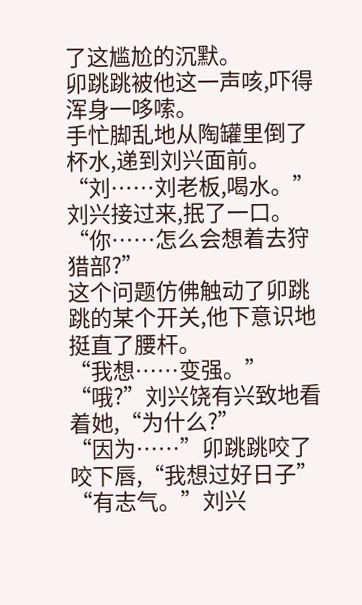了这尴尬的沉默。
卯跳跳被他这一声咳,吓得浑身一哆嗦。
手忙脚乱地从陶罐里倒了杯水,递到刘兴面前。
“刘……刘老板,喝水。”
刘兴接过来,抿了一口。
“你……怎么会想着去狩猎部?”
这个问题仿佛触动了卯跳跳的某个开关,他下意识地挺直了腰杆。
“我想……变强。”
“哦?”刘兴饶有兴致地看着她,“为什么?”
“因为……”卯跳跳咬了咬下唇,“我想过好日子”
“有志气。”刘兴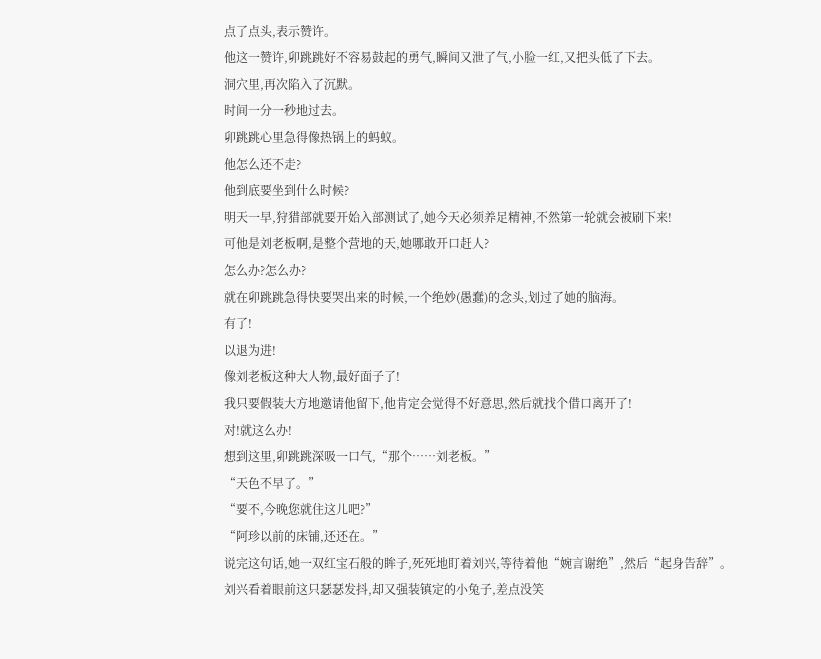点了点头,表示赞许。
他这一赞许,卯跳跳好不容易鼓起的勇气,瞬间又泄了气,小脸一红,又把头低了下去。
洞穴里,再次陷入了沉默。
时间一分一秒地过去。
卯跳跳心里急得像热锅上的蚂蚁。
他怎么还不走?
他到底要坐到什么时候?
明天一早,狩猎部就要开始入部测试了,她今天必须养足精神,不然第一轮就会被刷下来!
可他是刘老板啊,是整个营地的天,她哪敢开口赶人?
怎么办?怎么办?
就在卯跳跳急得快要哭出来的时候,一个绝妙(愚蠢)的念头,划过了她的脑海。
有了!
以退为进!
像刘老板这种大人物,最好面子了!
我只要假装大方地邀请他留下,他肯定会觉得不好意思,然后就找个借口离开了!
对!就这么办!
想到这里,卯跳跳深吸一口气,“那个……刘老板。”
“天色不早了。”
“要不,今晚您就住这儿吧?”
“阿珍以前的床铺,还还在。”
说完这句话,她一双红宝石般的眸子,死死地盯着刘兴,等待着他“婉言谢绝”,然后“起身告辞”。
刘兴看着眼前这只瑟瑟发抖,却又强装镇定的小兔子,差点没笑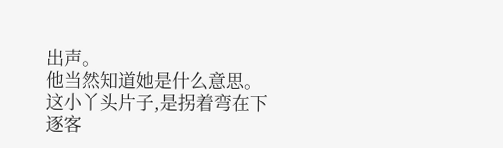出声。
他当然知道她是什么意思。
这小丫头片子,是拐着弯在下逐客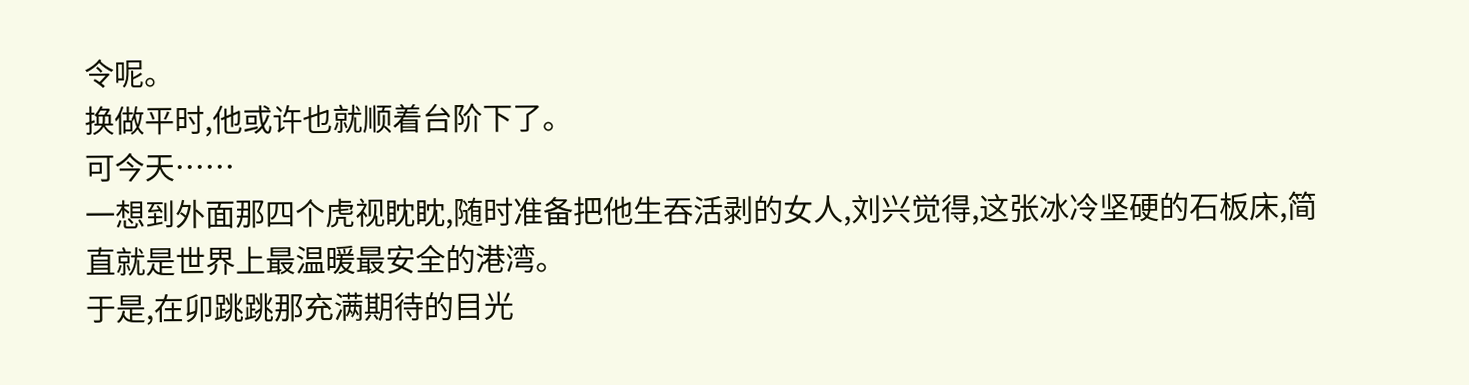令呢。
换做平时,他或许也就顺着台阶下了。
可今天……
一想到外面那四个虎视眈眈,随时准备把他生吞活剥的女人,刘兴觉得,这张冰冷坚硬的石板床,简直就是世界上最温暖最安全的港湾。
于是,在卯跳跳那充满期待的目光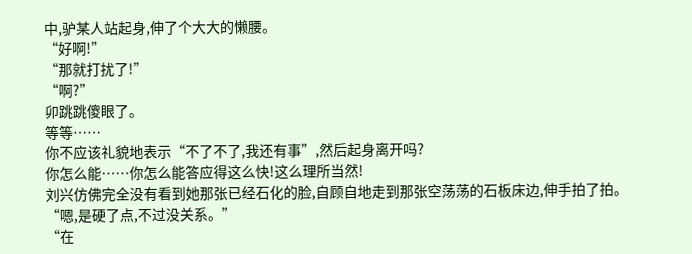中,驴某人站起身,伸了个大大的懒腰。
“好啊!”
“那就打扰了!”
“啊?”
卯跳跳傻眼了。
等等……
你不应该礼貌地表示“不了不了,我还有事”,然后起身离开吗?
你怎么能……你怎么能答应得这么快!这么理所当然!
刘兴仿佛完全没有看到她那张已经石化的脸,自顾自地走到那张空荡荡的石板床边,伸手拍了拍。
“嗯,是硬了点,不过没关系。”
“在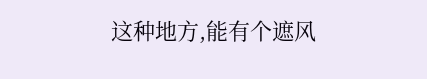这种地方,能有个遮风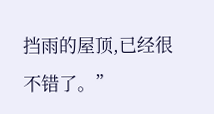挡雨的屋顶,已经很不错了。”